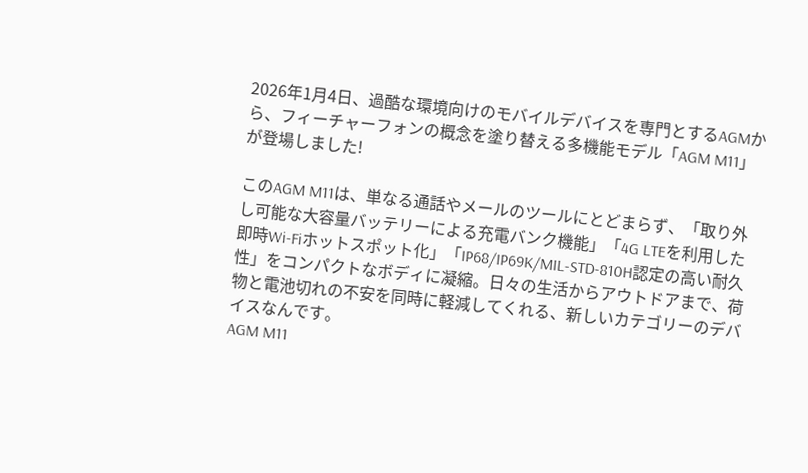2026年1月4日、過酷な環境向けのモバイルデバイスを専門とするAGMから、フィーチャーフォンの概念を塗り替える多機能モデル「AGM M11」が登場しました!

このAGM M11は、単なる通話やメールのツールにとどまらず、「取り外し可能な大容量バッテリーによる充電バンク機能」「4G LTEを利用した即時Wi-Fiホットスポット化」「IP68/IP69K/MIL-STD-810H認定の高い耐久性」をコンパクトなボディに凝縮。日々の生活からアウトドアまで、荷物と電池切れの不安を同時に軽減してくれる、新しいカテゴリーのデバイスなんです。
AGM M11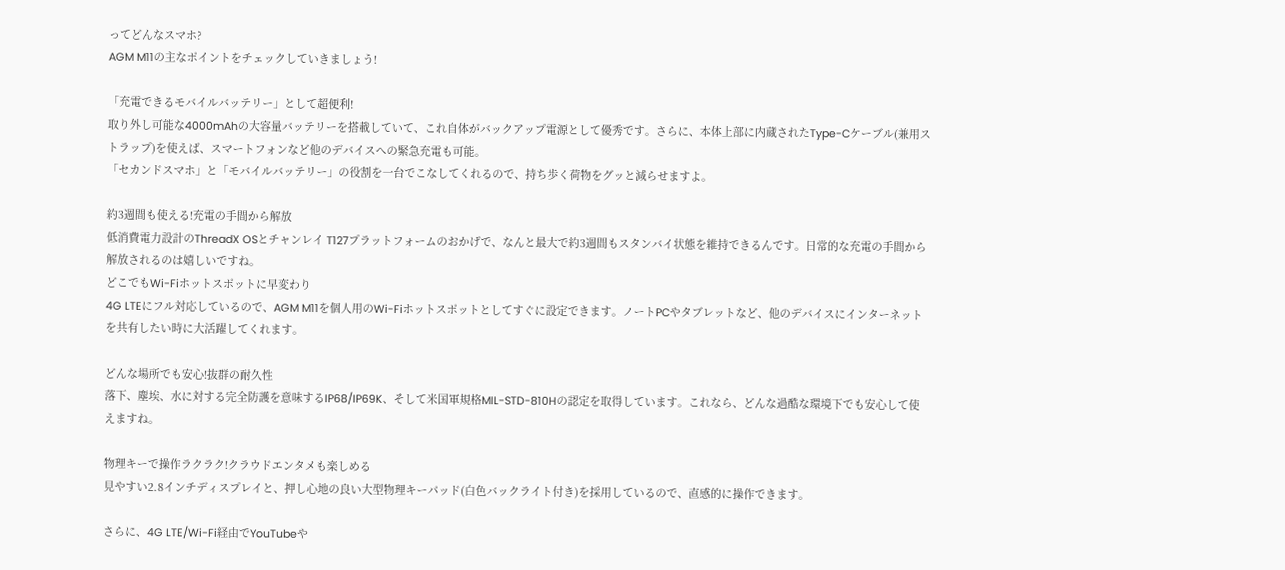ってどんなスマホ?
AGM M11の主なポイントをチェックしていきましょう!

「充電できるモバイルバッテリー」として超便利!
取り外し可能な4000mAhの大容量バッテリーを搭載していて、これ自体がバックアップ電源として優秀です。さらに、本体上部に内蔵されたType-Cケーブル(兼用ストラップ)を使えば、スマートフォンなど他のデバイスへの緊急充電も可能。
「セカンドスマホ」と「モバイルバッテリー」の役割を一台でこなしてくれるので、持ち歩く荷物をグッと減らせますよ。

約3週間も使える!充電の手間から解放
低消費電力設計のThreadX OSとチャンレイ T127プラットフォームのおかげで、なんと最大で約3週間もスタンバイ状態を維持できるんです。日常的な充電の手間から解放されるのは嬉しいですね。
どこでもWi-Fiホットスポットに早変わり
4G LTEにフル対応しているので、AGM M11を個人用のWi-Fiホットスポットとしてすぐに設定できます。ノートPCやタブレットなど、他のデバイスにインターネットを共有したい時に大活躍してくれます。

どんな場所でも安心!抜群の耐久性
落下、塵埃、水に対する完全防護を意味するIP68/IP69K、そして米国軍規格MIL-STD-810Hの認定を取得しています。これなら、どんな過酷な環境下でも安心して使えますね。

物理キーで操作ラクラク!クラウドエンタメも楽しめる
見やすい2.8インチディスプレイと、押し心地の良い大型物理キーパッド(白色バックライト付き)を採用しているので、直感的に操作できます。

さらに、4G LTE/Wi-Fi経由でYouTubeや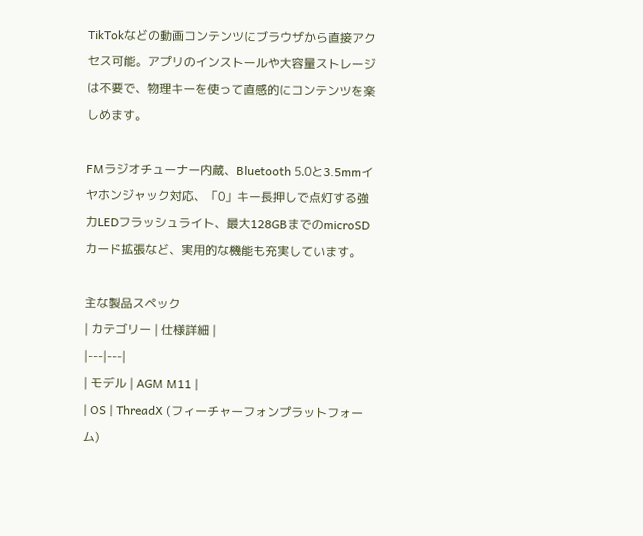TikTokなどの動画コンテンツにブラウザから直接アクセス可能。アプリのインストールや大容量ストレージは不要で、物理キーを使って直感的にコンテンツを楽しめます。

FMラジオチューナー内蔵、Bluetooth 5.0と3.5mmイヤホンジャック対応、「0」キー長押しで点灯する強力LEDフラッシュライト、最大128GBまでのmicroSDカード拡張など、実用的な機能も充実しています。

主な製品スペック
| カテゴリー | 仕様詳細 |
|---|---|
| モデル | AGM M11 |
| OS | ThreadX (フィーチャーフォンプラットフォーム)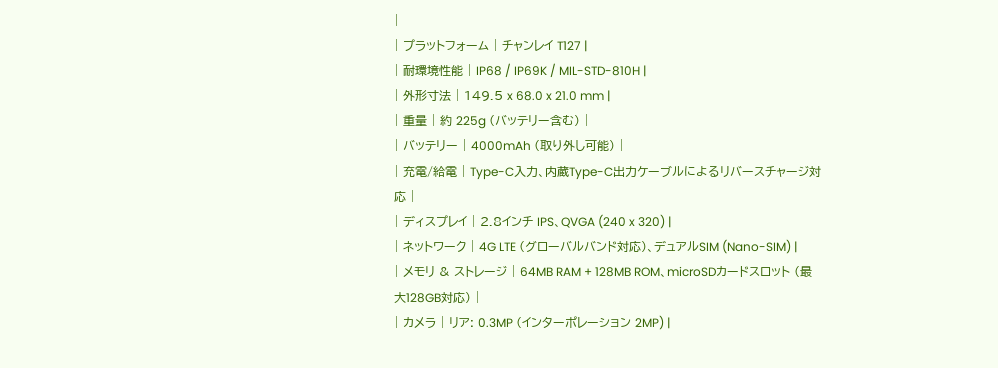|
| プラットフォーム | チャンレイ T127 |
| 耐環境性能 | IP68 / IP69K / MIL-STD-810H |
| 外形寸法 | 149.5 x 68.0 x 21.0 mm |
| 重量 | 約 225g (バッテリー含む) |
| バッテリー | 4000mAh (取り外し可能) |
| 充電/給電 | Type-C入力、内蔵Type-C出力ケーブルによるリバースチャージ対応 |
| ディスプレイ | 2.8インチ IPS、QVGA (240 x 320) |
| ネットワーク | 4G LTE (グローバルバンド対応)、デュアルSIM (Nano-SIM) |
| メモリ & ストレージ | 64MB RAM + 128MB ROM、microSDカードスロット (最大128GB対応) |
| カメラ | リア: 0.3MP (インターポレーション 2MP) |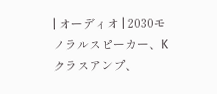| オーディオ | 2030モノラルスピーカー、Kクラスアンプ、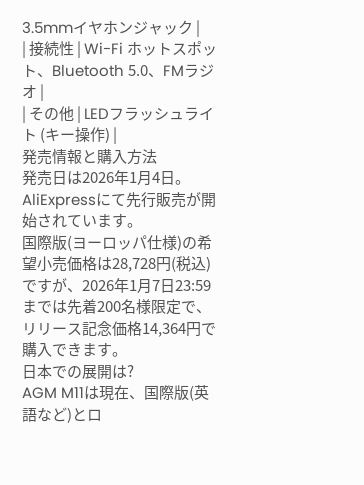3.5mmイヤホンジャック |
| 接続性 | Wi-Fi ホットスポット、Bluetooth 5.0、FMラジオ |
| その他 | LEDフラッシュライト (キー操作) |
発売情報と購入方法
発売日は2026年1月4日。AliExpressにて先行販売が開始されています。
国際版(ヨーロッパ仕様)の希望小売価格は28,728円(税込)ですが、2026年1月7日23:59までは先着200名様限定で、リリース記念価格14,364円で購入できます。
日本での展開は?
AGM M11は現在、国際版(英語など)とロ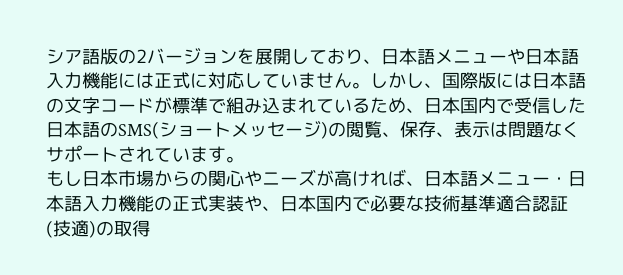シア語版の2バージョンを展開しており、日本語メニューや日本語入力機能には正式に対応していません。しかし、国際版には日本語の文字コードが標準で組み込まれているため、日本国内で受信した日本語のSMS(ショートメッセージ)の閲覧、保存、表示は問題なくサポートされています。
もし日本市場からの関心やニーズが高ければ、日本語メニュー・日本語入力機能の正式実装や、日本国内で必要な技術基準適合認証(技適)の取得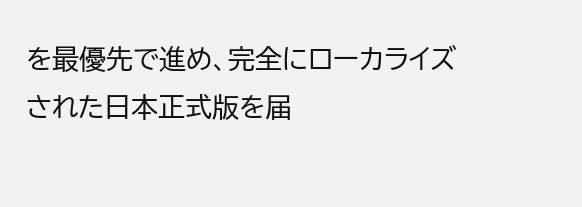を最優先で進め、完全にローカライズされた日本正式版を届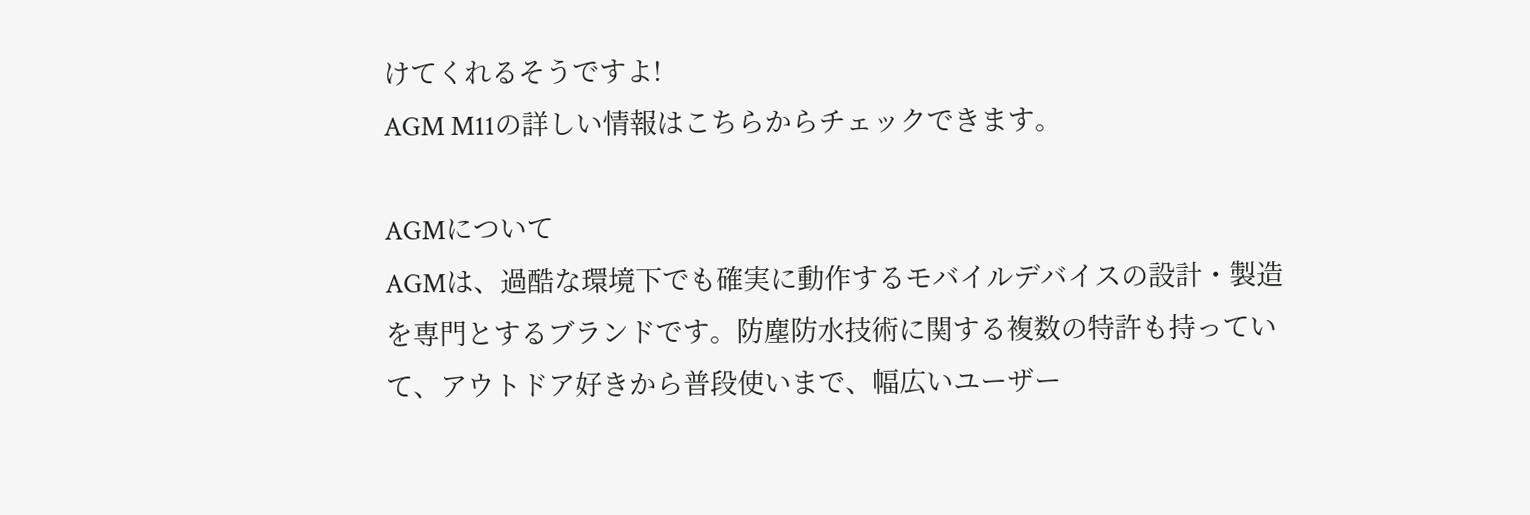けてくれるそうですよ!
AGM M11の詳しい情報はこちらからチェックできます。

AGMについて
AGMは、過酷な環境下でも確実に動作するモバイルデバイスの設計・製造を専門とするブランドです。防塵防水技術に関する複数の特許も持っていて、アウトドア好きから普段使いまで、幅広いユーザー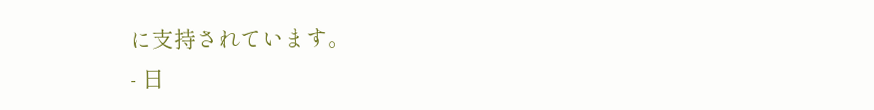に支持されています。
- 日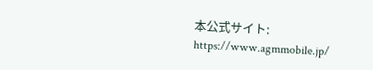本公式サイト: https://www.agmmobile.jp/